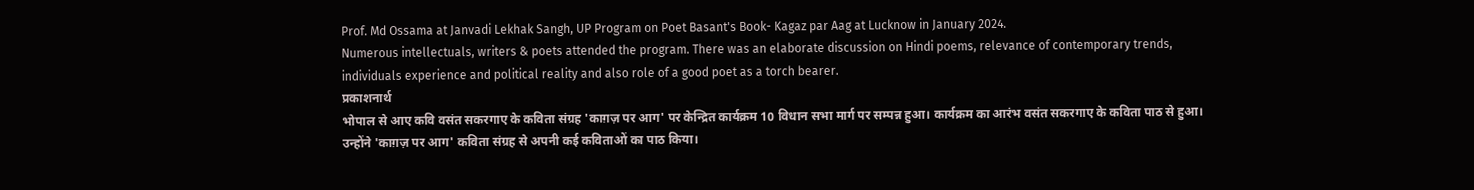Prof. Md Ossama at Janvadi Lekhak Sangh, UP Program on Poet Basant's Book- Kagaz par Aag at Lucknow in January 2024.
Numerous intellectuals, writers & poets attended the program. There was an elaborate discussion on Hindi poems, relevance of contemporary trends, individuals experience and political reality and also role of a good poet as a torch bearer.
प्रकाशनार्थ
भोपाल से आए कवि वसंत सकरगाए के कविता संग्रह 'काग़ज़ पर आग' पर केन्द्रित कार्यक्रम 10 विधान सभा मार्ग पर सम्पन्न हुआ। कार्यक्रम का आरंभ वसंत सकरगाए के कविता पाठ से हुआ। उन्होंने 'काग़ज़ पर आग' कविता संग्रह से अपनी कई कविताओं का पाठ किया।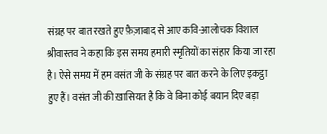संग्रह पर बात रखते हुए फ़ैज़ाबाद से आए कवि-आलोचक विशाल श्रीवास्तव ने कहा कि इस समय हमारी स्मृतियों का संहार किया जा रहा है। ऐसे समय में हम वसंत जी के संग्रह पर बात करने के लिए इकट्ठा हुए हैं। वसंत जी की ख़ासियत है कि वे बिना कोई बयान दिए बड़ा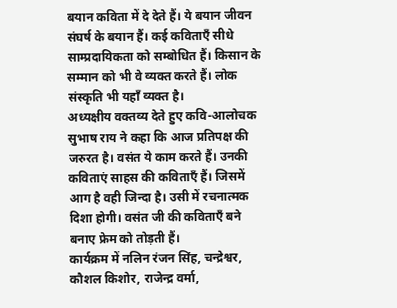बयान कविता में दे देते हैं। ये बयान जीवन संघर्ष के बयान हैं। कई कविताएँ सीधे साम्प्रदायिकता को सम्बोधित हैं। किसान के सम्मान को भी वे व्यक्त करते हैं। लोक संस्कृति भी यहाँ व्यक्त है।
अध्यक्षीय वक्तव्य देते हुए कवि-आलोचक सुभाष राय ने कहा कि आज प्रतिपक्ष की जरुरत है। वसंत ये काम करते हैं। उनकी कविताएं साहस की कविताएँ हैं। जिसमें आग है वही जिन्दा है। उसी में रचनात्मक दिशा होगी। वसंत जी की कविताएँ बने बनाए फ्रेम को तोड़ती हैं।
कार्यक्रम में नलिन रंजन सिंह, चन्द्रेश्वर, कौशल किशोर, राजेन्द्र वर्मा,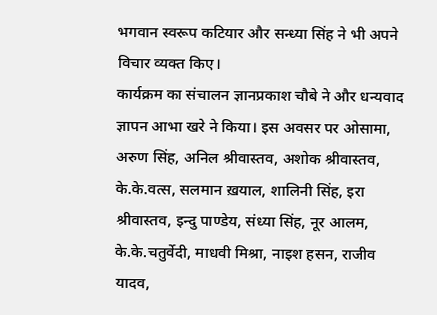भगवान स्वरूप कटियार और सन्ध्या सिंह ने भी अपने विचार व्यक्त किए।
कार्यक्रम का संचालन ज्ञानप्रकाश चौबे ने और धन्यवाद ज्ञापन आभा खरे ने किया। इस अवसर पर ओसामा, अरुण सिंह, अनिल श्रीवास्तव, अशोक श्रीवास्तव, के.के.वत्स, सलमान ख़याल, शालिनी सिंह, इरा श्रीवास्तव, इन्दु पाण्डेय, संध्या सिंह, नूर आलम, के.के.चतुर्वेदी, माधवी मिश्रा, नाइश हसन, राजीव यादव,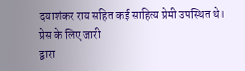दयाशंकर राय सहित कई साहित्य प्रेमी उपस्थित थे।
प्रेस के लिए जारी
द्वारा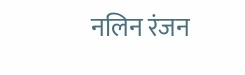नलिन रंजन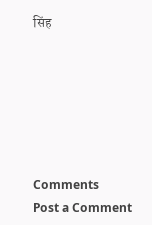सिंह






Comments
Post a Comment